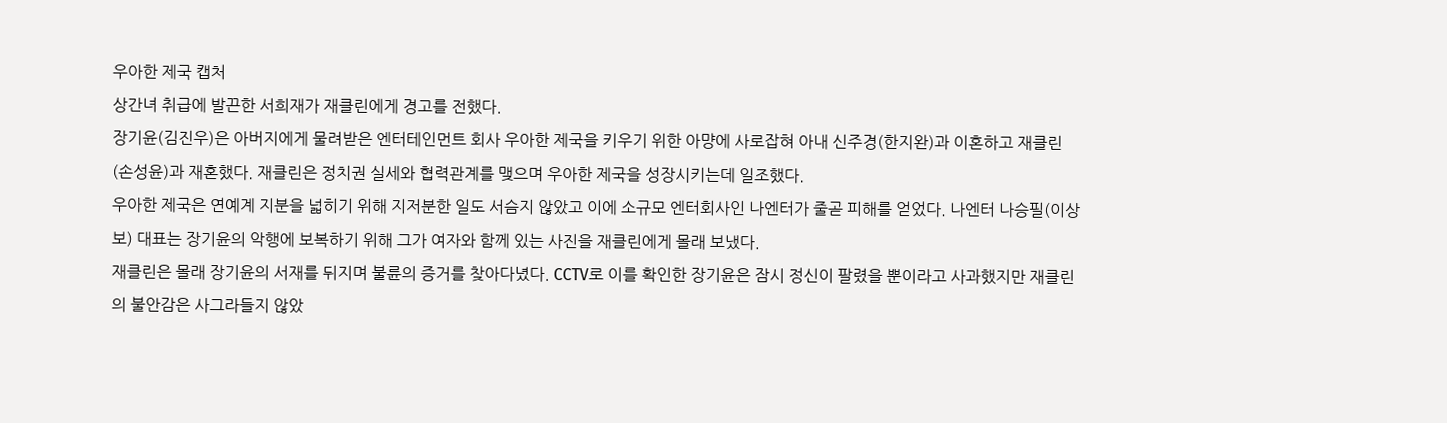우아한 제국 캡처
상간녀 취급에 발끈한 서희재가 재클린에게 경고를 전했다.
장기윤(김진우)은 아버지에게 물려받은 엔터테인먼트 회사 우아한 제국을 키우기 위한 아먕에 사로잡혀 아내 신주경(한지완)과 이혼하고 재클린(손성윤)과 재혼했다. 재클린은 정치권 실세와 협력관계를 맺으며 우아한 제국을 성장시키는데 일조했다.
우아한 제국은 연예계 지분을 넓히기 위해 지저분한 일도 서슴지 않았고 이에 소규모 엔터회사인 나엔터가 줄곧 피해를 얻었다. 나엔터 나승필(이상보) 대표는 장기윤의 악행에 보복하기 위해 그가 여자와 함께 있는 사진을 재클린에게 몰래 보냈다.
재클린은 몰래 장기윤의 서재를 뒤지며 불륜의 증거를 찾아다녔다. CCTV로 이를 확인한 장기윤은 잠시 정신이 팔렸을 뿐이라고 사과했지만 재클린의 불안감은 사그라들지 않았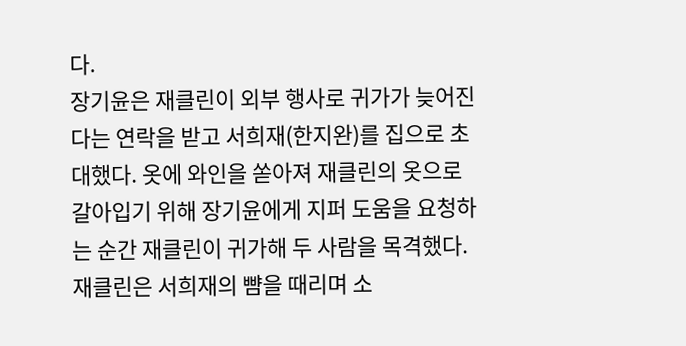다.
장기윤은 재클린이 외부 행사로 귀가가 늦어진다는 연락을 받고 서희재(한지완)를 집으로 초대했다. 옷에 와인을 쏟아져 재클린의 옷으로 갈아입기 위해 장기윤에게 지퍼 도움을 요청하는 순간 재클린이 귀가해 두 사람을 목격했다.
재클린은 서희재의 뺨을 때리며 소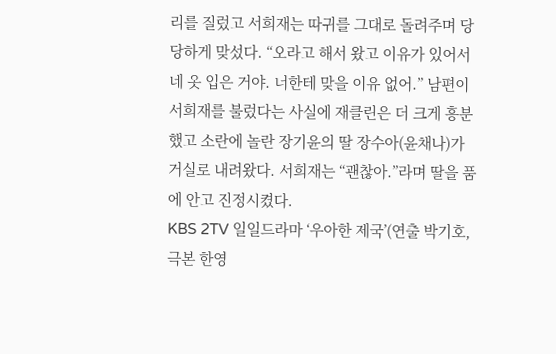리를 질렀고 서희재는 따귀를 그대로 돌려주며 당당하게 맞섰다. “오라고 해서 왔고 이유가 있어서 네 옷 입은 거야. 너한테 맞을 이유 없어.” 남편이 서희재를 불렀다는 사실에 재클린은 더 크게 흥분했고 소란에 놀란 장기윤의 딸 장수아(윤채나)가 거실로 내려왔다. 서희재는 “괜찮아.”라며 딸을 품에 안고 진정시켰다.
KBS 2TV 일일드라마 ‘우아한 제국’(연출 박기호, 극본 한영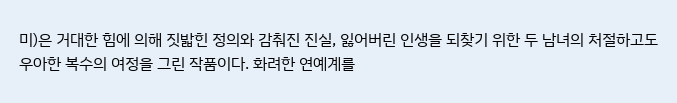미)은 거대한 힘에 의해 짓밟힌 정의와 감춰진 진실, 잃어버린 인생을 되찾기 위한 두 남녀의 처절하고도 우아한 복수의 여정을 그린 작품이다. 화려한 연예계를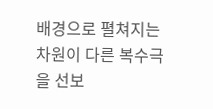배경으로 펼쳐지는 차원이 다른 복수극을 선보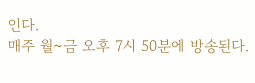인다.
매주 월~금 오후 7시 50분에 방송된다.